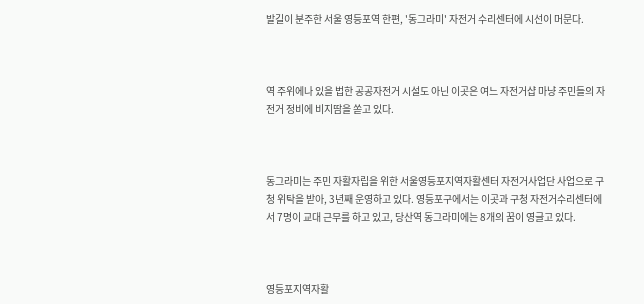발길이 분주한 서울 영등포역 한편, '동그라미' 자전거 수리센터에 시선이 머문다.



역 주위에나 있을 법한 공공자전거 시설도 아닌 이곳은 여느 자전거샵 마냥 주민들의 자전거 정비에 비지땀을 쏟고 있다.



동그라미는 주민 자활자립을 위한 서울영등포지역자활센터 자전거사업단 사업으로 구청 위탁을 받아, 3년째 운영하고 있다. 영등포구에서는 이곳과 구청 자전거수리센터에서 7명이 교대 근무를 하고 있고, 당산역 동그라미에는 8개의 꿈이 영글고 있다.



영등포지역자활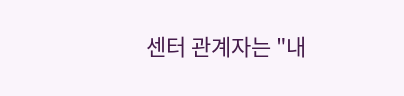센터 관계자는 "내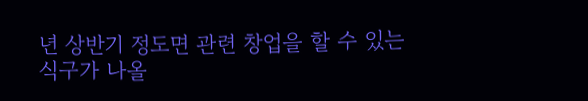년 상반기 정도면 관련 창업을 할 수 있는 식구가 나올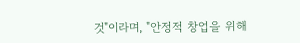것"이라며, "안정적 창업을 위해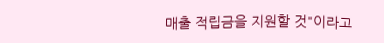매출 적립금을 지원할 것"이라고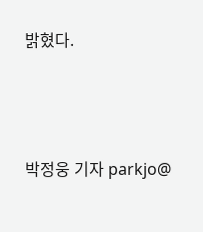밝혔다.





박정웅 기자 parkjo@